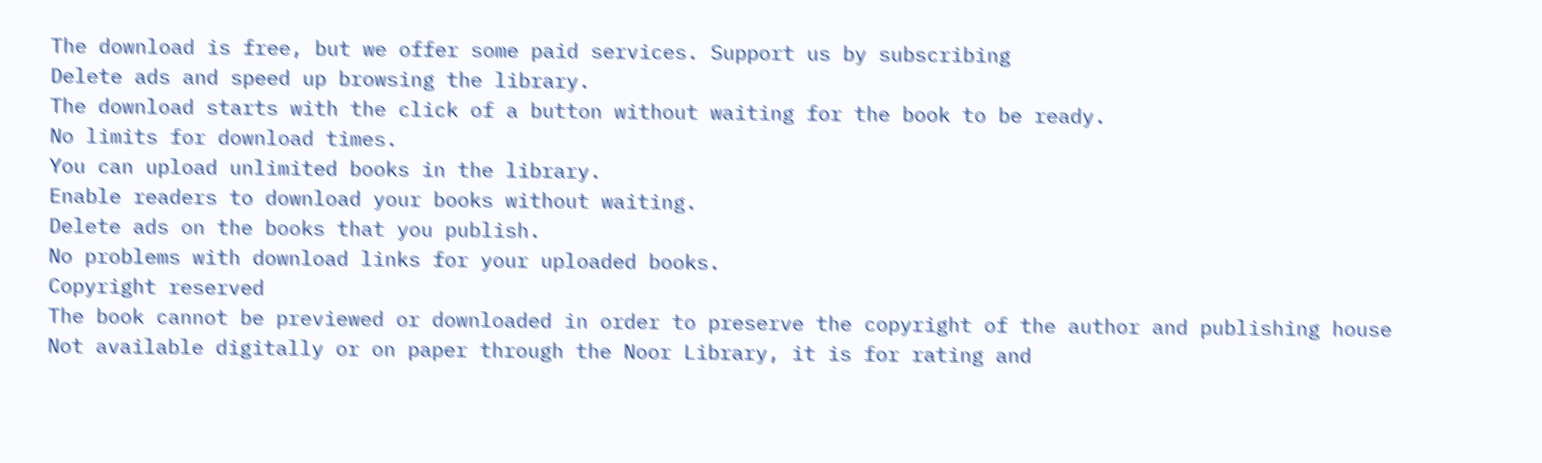The download is free, but we offer some paid services. Support us by subscribing
Delete ads and speed up browsing the library.
The download starts with the click of a button without waiting for the book to be ready.
No limits for download times.
You can upload unlimited books in the library.
Enable readers to download your books without waiting.
Delete ads on the books that you publish.
No problems with download links for your uploaded books.
Copyright reserved
The book cannot be previewed or downloaded in order to preserve the copyright of the author and publishing house
Not available digitally or on paper through the Noor Library, it is for rating and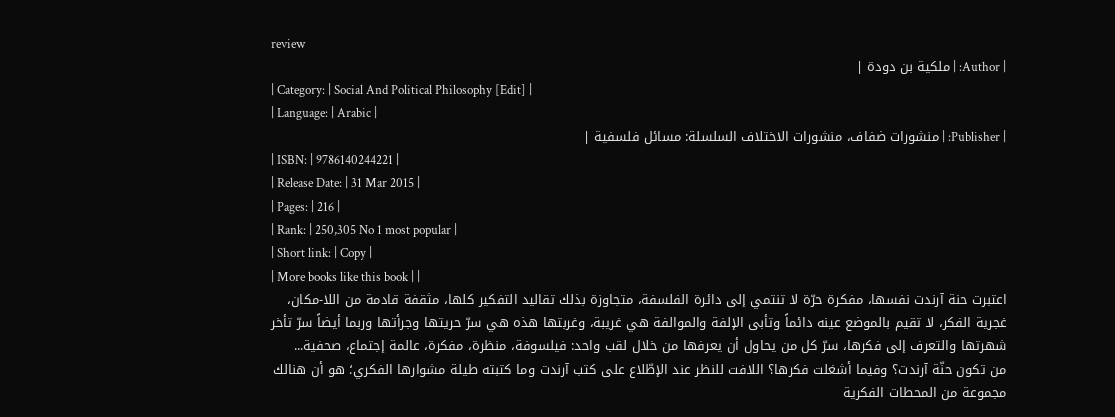review
| Author: | ملكية بن دودة |
| Category: | Social And Political Philosophy [Edit] |
| Language: | Arabic |
| Publisher: | منشورات ضفاف، منشورات الاختلاف السلسلة: مسائل فلسفية |
| ISBN: | 9786140244221 |
| Release Date: | 31 Mar 2015 |
| Pages: | 216 |
| Rank: | 250,305 No 1 most popular |
| Short link: | Copy |
| More books like this book | |
اعتبرت حنة آرندت نفسها، مفكرة حرّة لا تنتمي إلى دائرة الفلسفة، متجاوزة بذلك تقاليد التفكير كلها، مثقفة قادمة من اللا-مكان، غجرية الفكر، لا تقيم بالموضع عينه دائماً وتأبى الإلفة والموالفة هي غريبة، وغربتها هذه هي سرّ حريتها وجرأتها وربما أيضاً سرّ تأخر شهرتها والتعرف إلى فكرها، سرّ كل من يحاول أن يعرفها من خلال لقب واحد: فيلسوفة، منظرة، مفكرة، عالمة إجتماع، صحفية...
من تكون حنّة آرندت؟ وفيما أشغلت فكرها؟ اللافت للنظر عند الإطّلاع على كتب آرندت وما كتبته طيلة مشوارها الفكري؛ هو أن هنالك مجموعة من المحطات الفكرية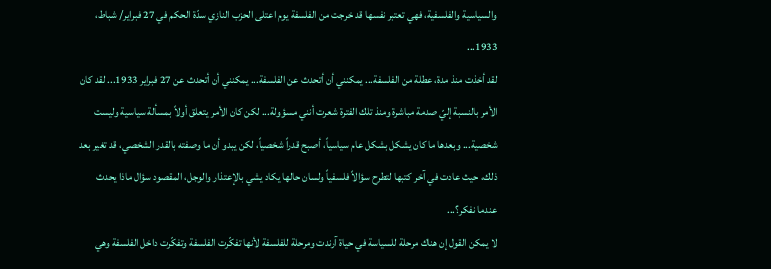والسياسية والفلسفية، فهي تعتبر نفسها قد خرجت من الفلسفة يوم اعتلى الحزب النازي سدّة الحكم في 27 فبراير/ شباط، 1933...
لقد أخذت منذ مدة، عطلة من الفلسفة... يمكنني أن أتحدث عن الفلسفة... يمكنني أن أتحدث عن 27 فبراير 1933... لقد كان الأمر بالنسبة إليّ صدمة مباشرة ومنذ تلك الفترة شعرت أنني مسؤولة... لكن كان الأمر يتعلق أولاً بمسألة سياسية وليست شخصية... وبعدها ما كان يشكل بشكل عام سياسياً، أصبح قدراً شخصياً، لكن يبدو أن ما وصفته بالقدر الشخصي، قد تغير بعد ذلك، حيث عادت في آخر كتبها لتطرح سؤالاً فلسفياً ولسان حالها يكاد يشي بالإعتذار والوجل، المقصود سؤال ماذا يحدث عندما نفكر؟...
لا يمكن القول إن هناك مرحلة للسياسة في حياة آرندت ومرحلة للفلسفة لأنها تفكّرت الفلسفة وتفكّرت داخل الفلسفة وهي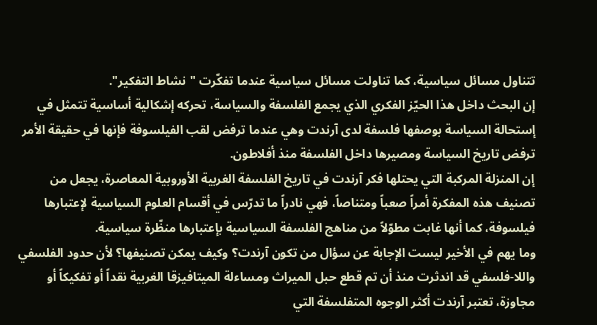تتناول مسائل سياسية، كما تناولت مسائل سياسية عندما تفكّرت "نشاط التفكير".
إن البحث داخل هذا الحيّز الفكري الذي يجمع الفلسفة والسياسة، تحركه إشكالية أساسية تتمثل في إستحالة السياسة بوصفها فلسفة لدى آرندت وهي عندما ترفض لقب الفيلسوفة فإنها في حقيقة الأمر ترفض تاريخ السياسة ومصيرها داخل الفلسفة منذ أفلاطون.
إن المنزلة المركبة التي يحتلها فكر آرندت في تاريخ الفلسفة الغربية الأوروبية المعاصرة، يجعل من تصنيف هذه المفكرة أمراً صعباً ومتناصاً، فهي نادراً ما تدرّس في أقسام العلوم السياسية لإعتبارها فيلسوفة، كما أنها غابت مطوّلاً من مناهج الفلسفة السياسية بإعتبارها منظّرة سياسية.
وما يهم في الأخير ليست الإجابة عن سؤال من تكون آرندت؟ وكيف يمكن تصنيفها؟ لأن حدود الفلسفي واللا-فلسفي قد اندثرت منذ أن تم قطع حبل الميراث ومساءلة الميتافيزقا الغربية نقداً أو تفكيكاً أو مجاوزة، تعتبر آرندت أكثر الوجوه المتفلسفة التي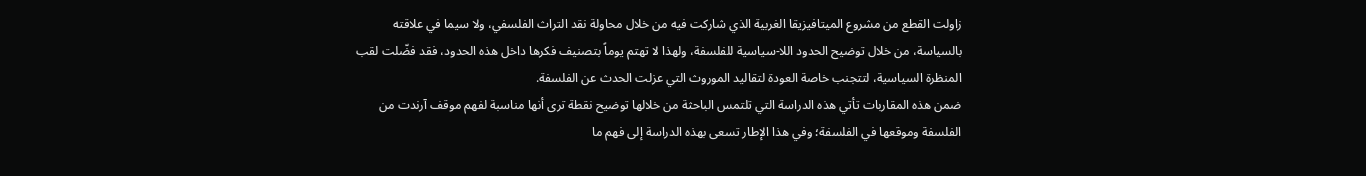زاولت القطع من مشروع الميتافيزيقا الغربية الذي شاركت فيه من خلال محاولة نقد التراث الفلسفي، ولا سيما في علاقته بالسياسة، من خلال توضيح الحدود اللا-سياسية للفلسفة، ولهذا لا تهتم يوماً بتصنيف فكرها داخل هذه الحدود، فقد فضّلت لقب المنظرة السياسية، لتتجنب خاصة العودة لتقاليد الموروث التي عزلت الحدث عن الفلسفة.
ضمن هذه المقاربات تأتي هذه الدراسة التي تلتمس الباحثة من خلالها توضيح نقطة ترى أنها مناسبة لفهم موقف آرندت من الفلسفة وموقعها في الفلسفة؛ وفي هذا الإطار تسعى بهذه الدراسة إلى فهم ما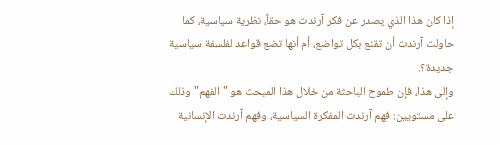إذا كان هذا الذي يصدر عن فكر آرندت هو حقاً، نظرية سياسية، كما حاولت آرندت أن تقنع بكل تواضع، أم أنها تضع قواعد لفلسفة سياسية جديدة؟.
وإلى هذا، فإن طموح الباحثة من خلال هذا المبحث هو "الفهم" وذلك على مستويين: فهم آرندت المفكرة السياسية، وفهم آرندت الإنسانية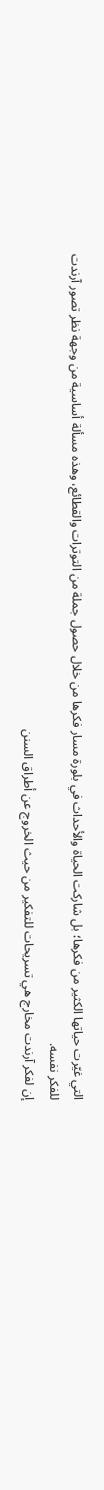التي غيّرت حياتها الكثير من فكرها؛ بل شاركت الحياة والأحداث في بلورة مسار فكرها من خلال حصول جملة من التوترات والقطائع، وهذه مسألة أساسية من وجهة نظر تصور آرندت للفكر نفسه.
إن لفكر آرندت مخارج هي تسريحات للتفكير من حيث الخروج عن أطراق السنن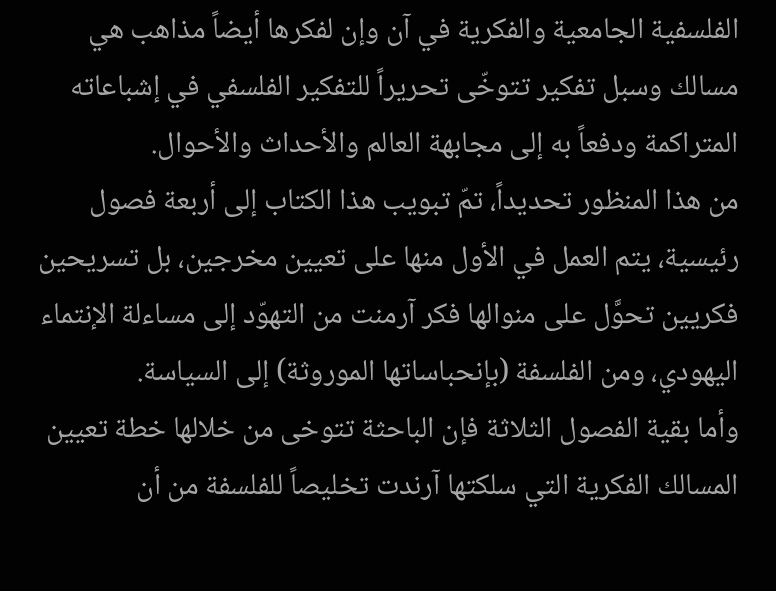الفلسفية الجامعية والفكرية في آن وإن لفكرها أيضاً مذاهب هي مسالك وسبل تفكير تتوخّى تحريراً للتفكير الفلسفي في إشباعاته المتراكمة ودفعاً به إلى مجابهة العالم والأحداث والأحوال.
من هذا المنظور تحديداً، تمّ تبويب هذا الكتاب إلى أربعة فصول رئيسية، يتم العمل في الأول منها على تعيين مخرجين، بل تسريحين فكريين تحوَّل على منوالها فكر آرمنت من التهوّد إلى مساءلة الإنتماء اليهودي، ومن الفلسفة (بإنحباساتها الموروثة) إلى السياسة.
وأما بقية الفصول الثلاثة فإن الباحثة تتوخى من خلالها خطة تعيين المسالك الفكرية التي سلكتها آرندت تخليصاً للفلسفة من أن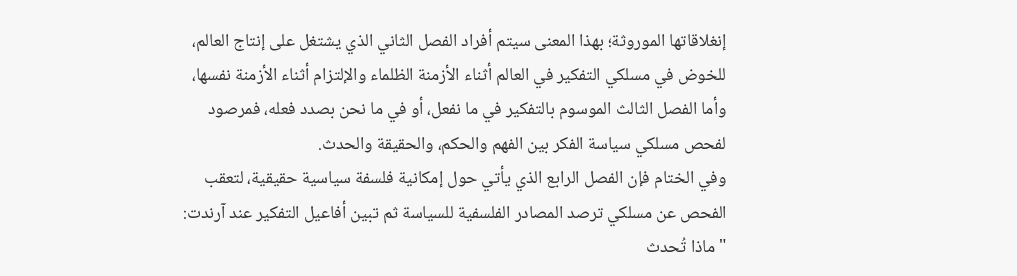إنغلاقاتها الموروثة؛ بهذا المعنى سيتم أفراد الفصل الثاني الذي يشتغل على إنتاج العالم، للخوض في مسلكي التفكير في العالم أثناء الأزمنة الظلماء والإلتزام أثناء الأزمنة نفسها، وأما الفصل الثالث الموسوم بالتفكير في ما نفعل، أو في ما نحن بصدد فعله، فمرصود لفحص مسلكي سياسة الفكر بين الفهم والحكم، والحقيقة والحدث.
وفي الختام فإن الفصل الرابع الذي يأتي حول إمكانية فلسفة سياسية حقيقية، لتعقب الفحص عن مسلكي ترصد المصادر الفلسفية للسياسة ثم تبين أفاعيل التفكير عند آرندت: "ماذا تُحدث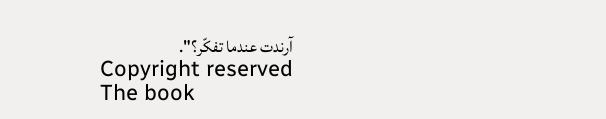آرندت عندما تفكّر؟".
Copyright reserved
The book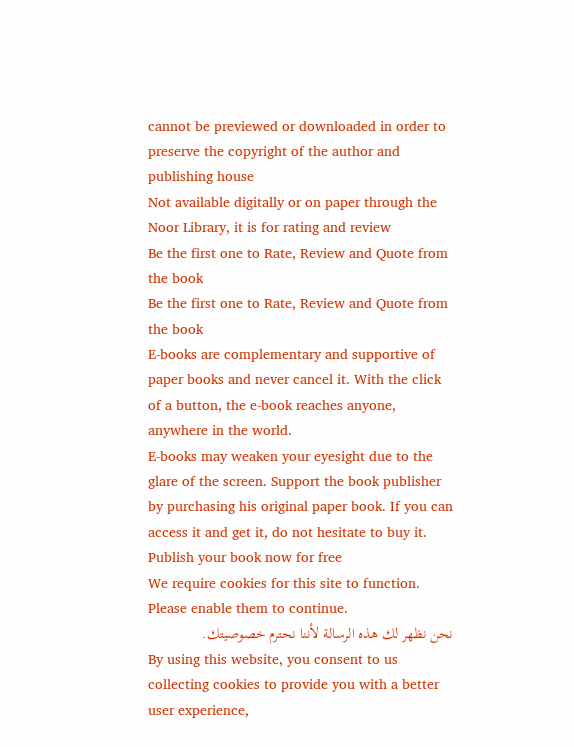cannot be previewed or downloaded in order to preserve the copyright of the author and publishing house
Not available digitally or on paper through the Noor Library, it is for rating and review
Be the first one to Rate, Review and Quote from the book
Be the first one to Rate, Review and Quote from the book
E-books are complementary and supportive of paper books and never cancel it. With the click of a button, the e-book reaches anyone, anywhere in the world.
E-books may weaken your eyesight due to the glare of the screen. Support the book publisher by purchasing his original paper book. If you can access it and get it, do not hesitate to buy it.
Publish your book now for free
We require cookies for this site to function. Please enable them to continue.
نحن نظهر لك هذه الرسالة لأننا نحترم خصوصيتك.
By using this website, you consent to us collecting cookies to provide you with a better user experience,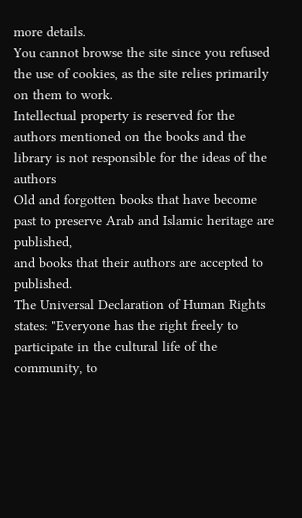more details.
You cannot browse the site since you refused the use of cookies, as the site relies primarily on them to work.
Intellectual property is reserved for the authors mentioned on the books and the library is not responsible for the ideas of the authors
Old and forgotten books that have become past to preserve Arab and Islamic heritage are published,
and books that their authors are accepted to published.
The Universal Declaration of Human Rights states: "Everyone has the right freely to participate in the cultural life of the community, to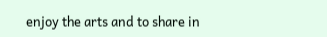enjoy the arts and to share in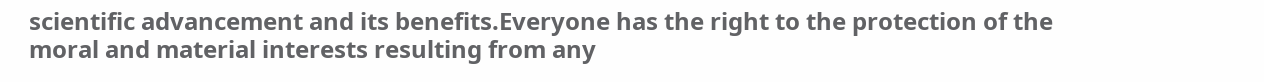scientific advancement and its benefits.Everyone has the right to the protection of the moral and material interests resulting from any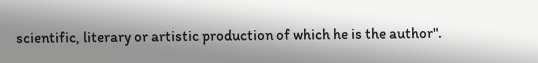scientific, literary or artistic production of which he is the author".